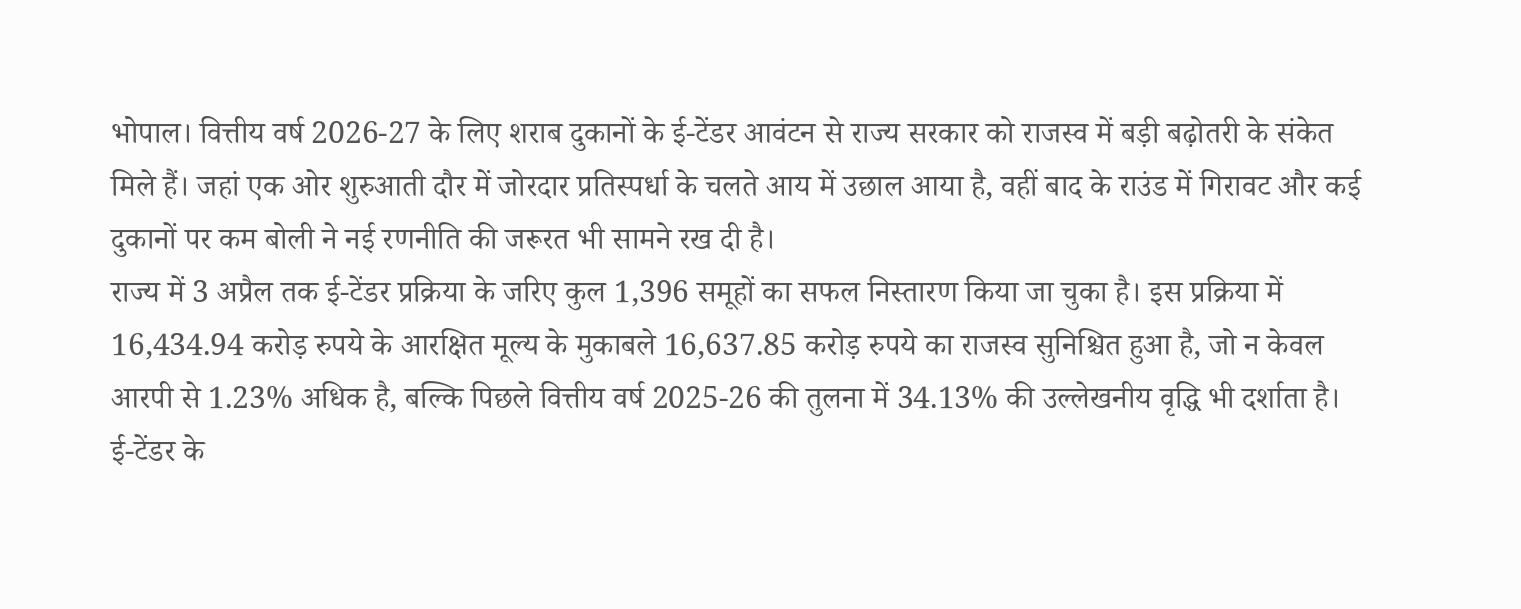भोपाल। वित्तीय वर्ष 2026-27 के लिए शराब दुकानों के ई-टेंडर आवंटन से राज्य सरकार को राजस्व में बड़ी बढ़ोतरी के संकेत मिले हैं। जहां एक ओर शुरुआती दौर में जोरदार प्रतिस्पर्धा के चलते आय में उछाल आया है, वहीं बाद के राउंड में गिरावट और कई दुकानों पर कम बोली ने नई रणनीति की जरूरत भी सामने रख दी है।
राज्य में 3 अप्रैल तक ई-टेंडर प्रक्रिया के जरिए कुल 1,396 समूहों का सफल निस्तारण किया जा चुका है। इस प्रक्रिया में 16,434.94 करोड़ रुपये के आरक्षित मूल्य के मुकाबले 16,637.85 करोड़ रुपये का राजस्व सुनिश्चित हुआ है, जो न केवल आरपी से 1.23% अधिक है, बल्कि पिछले वित्तीय वर्ष 2025-26 की तुलना में 34.13% की उल्लेखनीय वृद्धि भी दर्शाता है।
ई-टेंडर के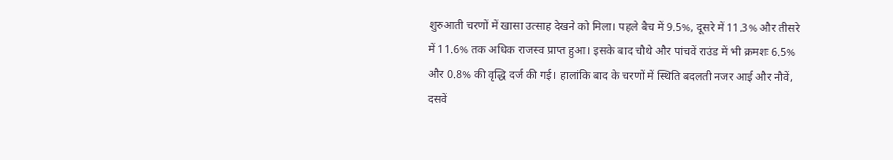शुरुआती चरणों में खासा उत्साह देखने को मिला। पहले बैच में 9.5%, दूसरे में 11.3% और तीसरे में 11.6% तक अधिक राजस्व प्राप्त हुआ। इसके बाद चौथे और पांचवें राउंड में भी क्रमशः 6.5% और 0.8% की वृद्धि दर्ज की गई। हालांकि बाद के चरणों में स्थिति बदलती नजर आई और नौवें, दसवें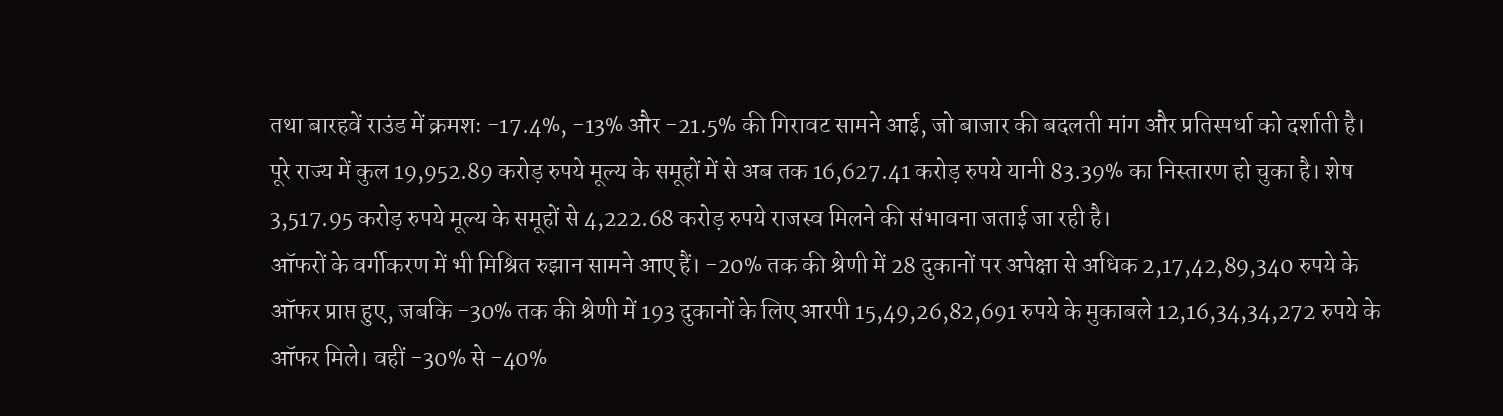तथा बारहवें राउंड में क्रमशः -17.4%, -13% और -21.5% की गिरावट सामने आई, जो बाजार की बदलती मांग और प्रतिस्पर्धा को दर्शाती है।
पूरे राज्य में कुल 19,952.89 करोड़ रुपये मूल्य के समूहों में से अब तक 16,627.41 करोड़ रुपये यानी 83.39% का निस्तारण हो चुका है। शेष 3,517.95 करोड़ रुपये मूल्य के समूहों से 4,222.68 करोड़ रुपये राजस्व मिलने की संभावना जताई जा रही है।
ऑफरों के वर्गीकरण में भी मिश्रित रुझान सामने आए हैं। -20% तक की श्रेणी में 28 दुकानों पर अपेक्षा से अधिक 2,17,42,89,340 रुपये के ऑफर प्राप्त हुए, जबकि -30% तक की श्रेणी में 193 दुकानों के लिए आरपी 15,49,26,82,691 रुपये के मुकाबले 12,16,34,34,272 रुपये के ऑफर मिले। वहीं -30% से -40%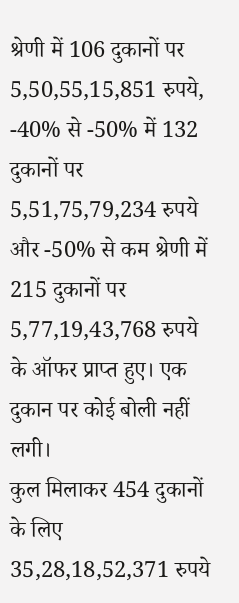श्रेणी में 106 दुकानों पर 5,50,55,15,851 रुपये, -40% से -50% में 132 दुकानों पर 5,51,75,79,234 रुपये और -50% से कम श्रेणी में 215 दुकानों पर 5,77,19,43,768 रुपये के ऑफर प्राप्त हुए। एक दुकान पर कोई बोली नहीं लगी।
कुल मिलाकर 454 दुकानों के लिए 35,28,18,52,371 रुपये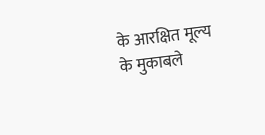के आरक्षित मूल्य के मुकाबले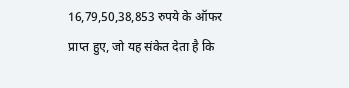16,79,50,38,853 रुपये के ऑफर प्राप्त हुए, जो यह संकेत देता है कि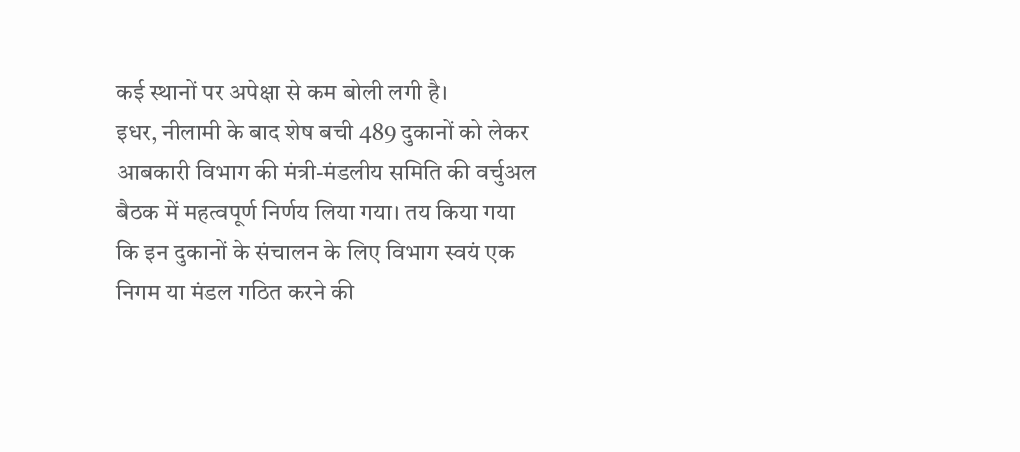कई स्थानों पर अपेक्षा से कम बोली लगी है।
इधर, नीलामी के बाद शेष बची 489 दुकानों को लेकर आबकारी विभाग की मंत्री-मंडलीय समिति की वर्चुअल बैठक में महत्वपूर्ण निर्णय लिया गया। तय किया गया कि इन दुकानों के संचालन के लिए विभाग स्वयं एक निगम या मंडल गठित करने की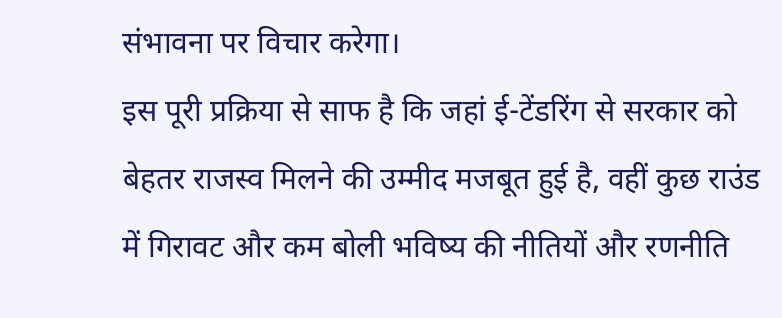संभावना पर विचार करेगा।
इस पूरी प्रक्रिया से साफ है कि जहां ई-टेंडरिंग से सरकार को बेहतर राजस्व मिलने की उम्मीद मजबूत हुई है, वहीं कुछ राउंड में गिरावट और कम बोली भविष्य की नीतियों और रणनीति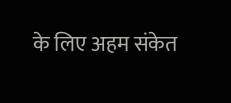के लिए अहम संकेत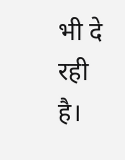भी दे रही है।